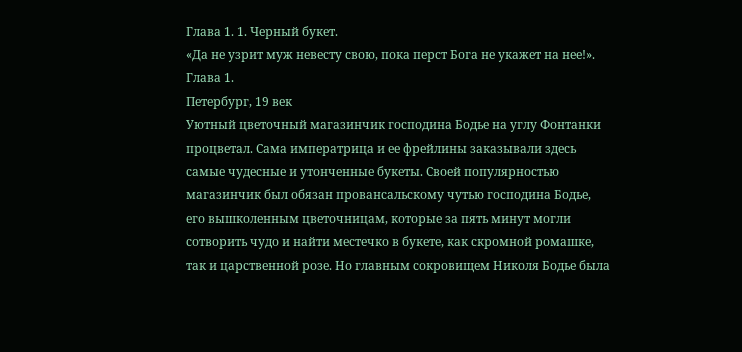Глава 1. 1. Черный букет.
«Да не узрит муж невесту свою, пока перст Бога не укажет на нее!».
Глава 1.
Петербург, 19 век
Уютный цветочный магазинчик господина Бодье на углу Фонтанки процветал. Сама императрица и ее фрейлины заказывали здесь самые чудесные и утонченные букеты. Своей популярностью магазинчик был обязан провансальскому чутью господина Бодье, его вышколенным цветочницам, которые за пять минут могли сотворить чудо и найти местечко в букете, как скромной ромашке, так и царственной розе. Но главным сокровищем Николя Бодье была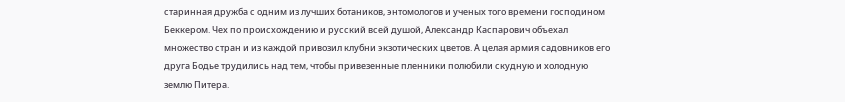старинная дружба с одним из лучших ботаников, энтомологов и ученых того времени господином Беккером. Чех по происхождению и русский всей душой, Александр Каспарович объехал множество стран и из каждой привозил клубни экзотических цветов. А целая армия садовников его друга Бодье трудились над тем, чтобы привезенные пленники полюбили скудную и холодную землю Питера.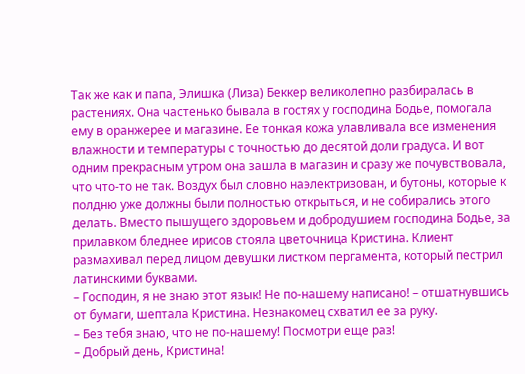Так же как и папа, Элишка (Лиза) Беккер великолепно разбиралась в растениях. Она частенько бывала в гостях у господина Бодье, помогала ему в оранжерее и магазине. Ее тонкая кожа улавливала все изменения влажности и температуры с точностью до десятой доли градуса. И вот одним прекрасным утром она зашла в магазин и сразу же почувствовала, что что-то не так. Воздух был словно наэлектризован, и бутоны, которые к полдню уже должны были полностью открыться, и не собирались этого делать. Вместо пышущего здоровьем и добродушием господина Бодье, за прилавком бледнее ирисов стояла цветочница Кристина. Клиент размахивал перед лицом девушки листком пергамента, который пестрил латинскими буквами.
– Господин, я не знаю этот язык! Не по-нашему написано! – отшатнувшись от бумаги, шептала Кристина. Незнакомец схватил ее за руку.
– Без тебя знаю, что не по-нашему! Посмотри еще раз!
– Добрый день, Кристина!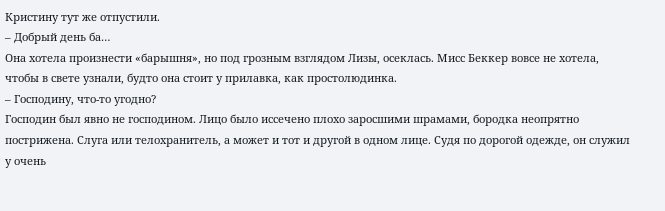Кристину тут же отпустили.
– Добрый день ба…
Она хотела произнести «барышня», но под грозным взглядом Лизы, осеклась. Мисс Беккер вовсе не хотела, чтобы в свете узнали, будто она стоит у прилавка, как простолюдинка.
– Господину, что-то угодно?
Господин был явно не господином. Лицо было иссечено плохо заросшими шрамами, бородка неопрятно пострижена. Слуга или телохранитель, а может и тот и другой в одном лице. Судя по дорогой одежде, он служил у очень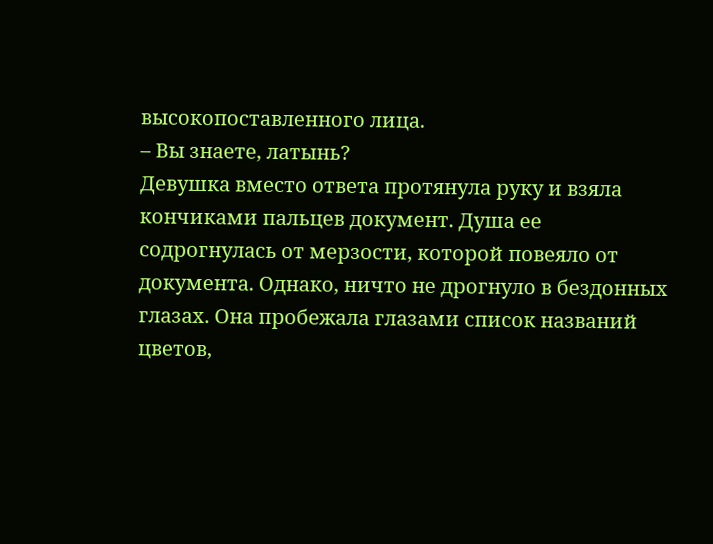высокопоставленного лица.
– Вы знаете, латынь?
Девушка вместо ответа протянула руку и взяла кончиками пальцев документ. Душа ее содрогнулась от мерзости, которой повеяло от документа. Однако, ничто не дрогнуло в бездонных глазах. Она пробежала глазами список названий цветов,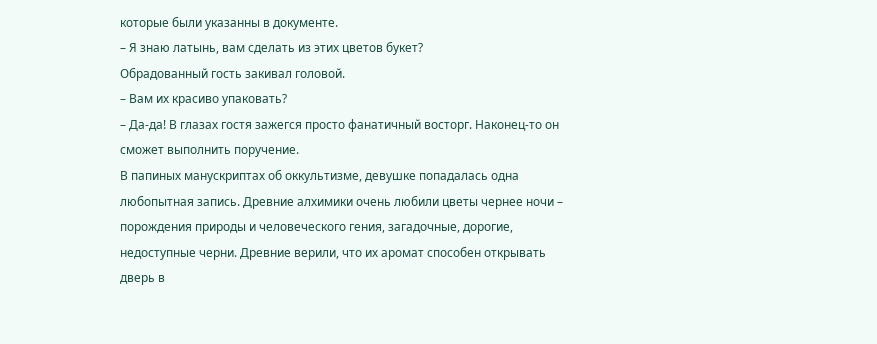которые были указанны в документе.
– Я знаю латынь, вам сделать из этих цветов букет?
Обрадованный гость закивал головой.
– Вам их красиво упаковать?
– Да-да! В глазах гостя зажегся просто фанатичный восторг. Наконец-то он сможет выполнить поручение.
В папиных манускриптах об оккультизме, девушке попадалась одна любопытная запись. Древние алхимики очень любили цветы чернее ночи – порождения природы и человеческого гения, загадочные, дорогие, недоступные черни. Древние верили, что их аромат способен открывать дверь в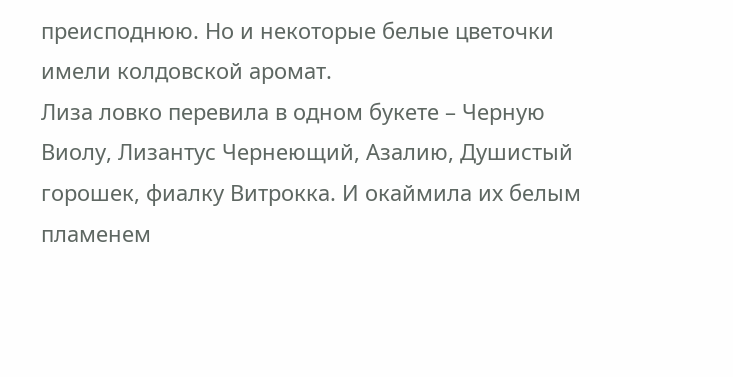преисподнюю. Но и некоторые белые цветочки имели колдовской аромат.
Лиза ловко перевила в одном букете – Черную Виолу, Лизантус Чернеющий, Азалию, Душистый горошек, фиалку Витрокка. И окаймила их белым пламенем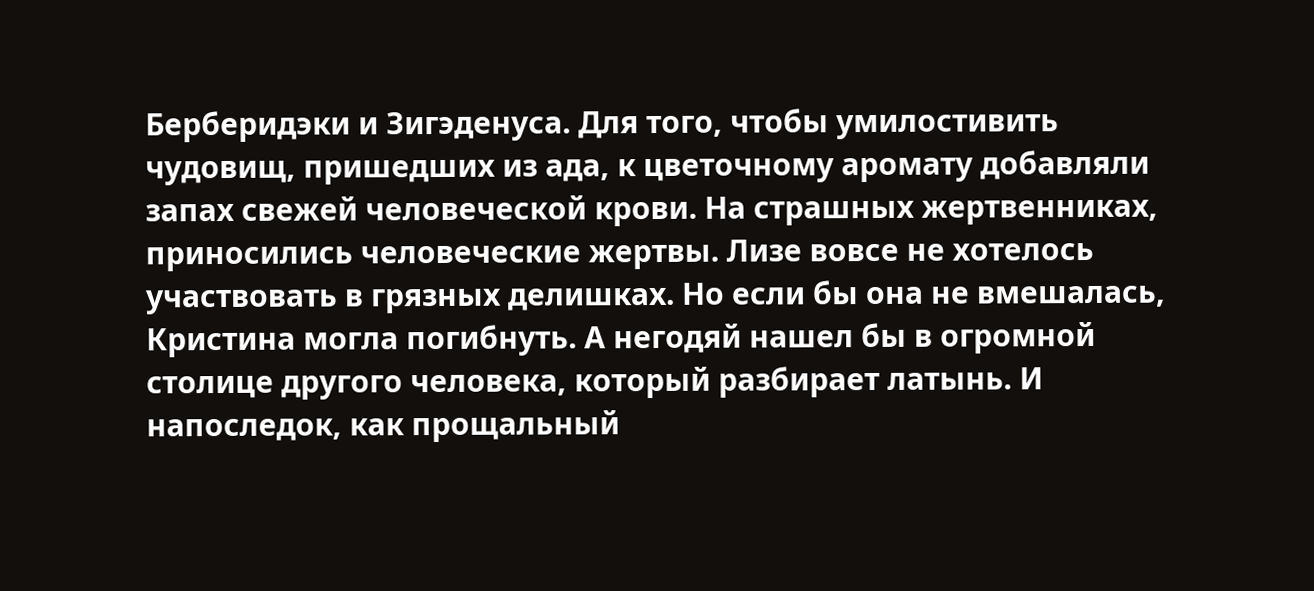Берберидэки и Зигэденуса. Для того, чтобы умилостивить чудовищ, пришедших из ада, к цветочному аромату добавляли запах свежей человеческой крови. На страшных жертвенниках, приносились человеческие жертвы. Лизе вовсе не хотелось участвовать в грязных делишках. Но если бы она не вмешалась, Кристина могла погибнуть. А негодяй нашел бы в огромной столице другого человека, который разбирает латынь. И напоследок, как прощальный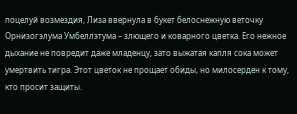поцелуй возмездия, Лиза ввернула в букет белоснежную веточку Орнизогэлума Умбеллэтума – злющего и коварного цветка. Его нежное дыхание не повредит даже младенцу, зато выжатая капля сока может умертвить тигра. Этот цветок не прощает обиды, но милосерден к тому, кто просит защиты.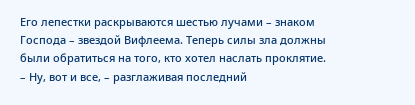Его лепестки раскрываются шестью лучами – знаком Господа – звездой Вифлеема. Теперь силы зла должны были обратиться на того, кто хотел наслать проклятие.
– Ну, вот и все, – разглаживая последний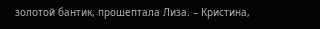золотой бантик, прошептала Лиза. – Кристина,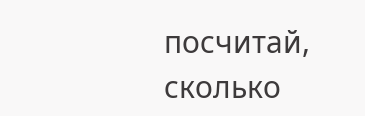посчитай, сколько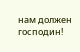нам должен господин!